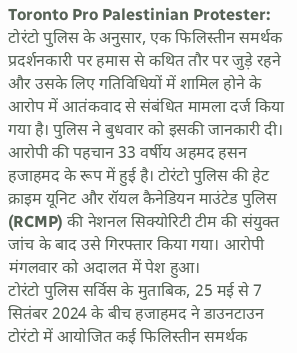Toronto Pro Palestinian Protester: टोरंटो पुलिस के अनुसार, एक फिलिस्तीन समर्थक प्रदर्शनकारी पर हमास से कथित तौर पर जुड़े रहने और उसके लिए गतिविधियों में शामिल होने के आरोप में आतंकवाद से संबंधित मामला दर्ज किया गया है। पुलिस ने बुधवार को इसकी जानकारी दी।
आरोपी की पहचान 33 वर्षीय अहमद हसन हजाहमद के रूप में हुई है। टोरंटो पुलिस की हेट क्राइम यूनिट और रॉयल कैनेडियन माउंटेड पुलिस (RCMP) की नेशनल सिक्योरिटी टीम की संयुक्त जांच के बाद उसे गिरफ्तार किया गया। आरोपी मंगलवार को अदालत में पेश हुआ।
टोरंटो पुलिस सर्विस के मुताबिक, 25 मई से 7 सितंबर 2024 के बीच हजाहमद ने डाउनटाउन टोरंटो में आयोजित कई फिलिस्तीन समर्थक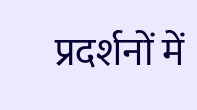प्रदर्शनों में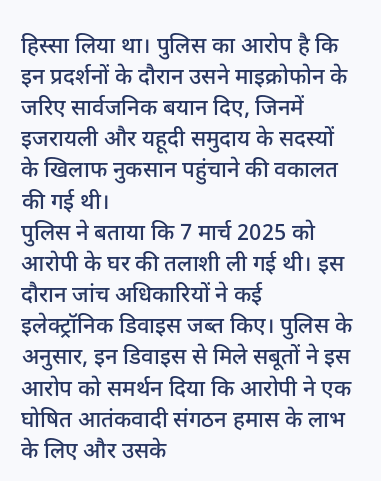हिस्सा लिया था। पुलिस का आरोप है कि इन प्रदर्शनों के दौरान उसने माइक्रोफोन के जरिए सार्वजनिक बयान दिए, जिनमें इजरायली और यहूदी समुदाय के सदस्यों के खिलाफ नुकसान पहुंचाने की वकालत की गई थी।
पुलिस ने बताया कि 7 मार्च 2025 को आरोपी के घर की तलाशी ली गई थी। इस दौरान जांच अधिकारियों ने कई इलेक्ट्रॉनिक डिवाइस जब्त किए। पुलिस के अनुसार, इन डिवाइस से मिले सबूतों ने इस आरोप को समर्थन दिया कि आरोपी ने एक घोषित आतंकवादी संगठन हमास के लाभ के लिए और उसके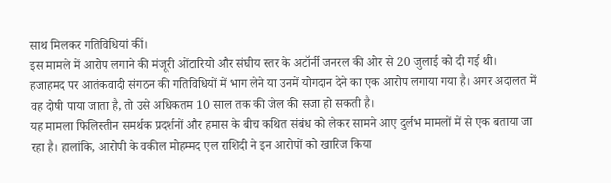साथ मिलकर गतिविधियां कीं।
इस मामले में आरोप लगाने की मंजूरी ओंटारियो और संघीय स्तर के अटॉर्नी जनरल की ओर से 20 जुलाई को दी गई थी।
हजाहमद पर आतंकवादी संगठन की गतिविधियों में भाग लेने या उनमें योगदान देने का एक आरोप लगाया गया है। अगर अदालत में वह दोषी पाया जाता है, तो उसे अधिकतम 10 साल तक की जेल की सजा हो सकती है।
यह मामला फिलिस्तीन समर्थक प्रदर्शनों और हमास के बीच कथित संबंध को लेकर सामने आए दुर्लभ मामलों में से एक बताया जा रहा है। हालांकि, आरोपी के वकील मोहम्मद एल राशिदी ने इन आरोपों को खारिज किया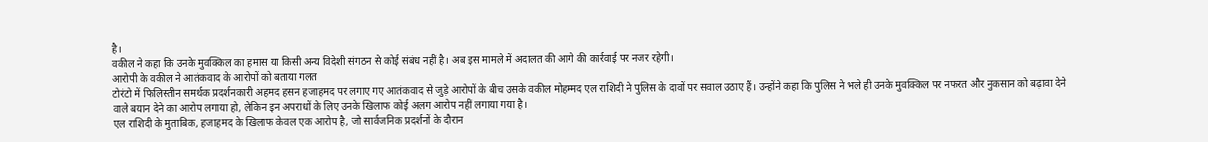है।
वकील ने कहा कि उनके मुवक्किल का हमास या किसी अन्य विदेशी संगठन से कोई संबंध नहीं है। अब इस मामले में अदालत की आगे की कार्रवाई पर नजर रहेगी।
आरोपी के वकील ने आतंकवाद के आरोपों को बताया गलत
टोरंटो में फिलिस्तीन समर्थक प्रदर्शनकारी अहमद हसन हजाहमद पर लगाए गए आतंकवाद से जुड़े आरोपों के बीच उसके वकील मोहम्मद एल राशिदी ने पुलिस के दावों पर सवाल उठाए हैं। उन्होंने कहा कि पुलिस ने भले ही उनके मुवक्किल पर नफरत और नुकसान को बढ़ावा देने वाले बयान देने का आरोप लगाया हो, लेकिन इन अपराधों के लिए उनके खिलाफ कोई अलग आरोप नहीं लगाया गया है।
एल राशिदी के मुताबिक, हजाहमद के खिलाफ केवल एक आरोप है, जो सार्वजनिक प्रदर्शनों के दौरान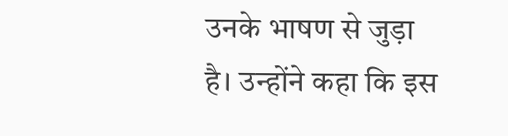उनके भाषण से जुड़ा है। उन्होंने कहा कि इस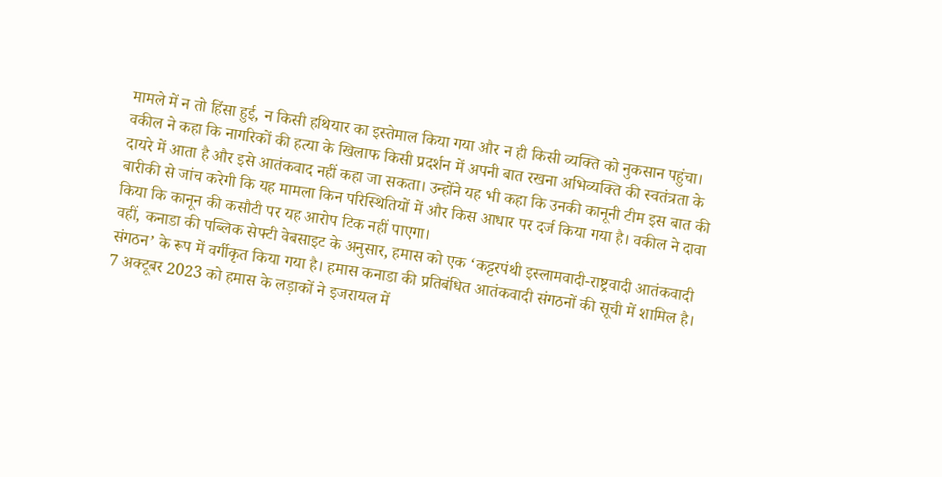मामले में न तो हिंसा हुई, न किसी हथियार का इस्तेमाल किया गया और न ही किसी व्यक्ति को नुकसान पहुंचा।
वकील ने कहा कि नागरिकों की हत्या के खिलाफ किसी प्रदर्शन में अपनी बात रखना अभिव्यक्ति की स्वतंत्रता के दायरे में आता है और इसे आतंकवाद नहीं कहा जा सकता। उन्होंने यह भी कहा कि उनकी कानूनी टीम इस बात की बारीकी से जांच करेगी कि यह मामला किन परिस्थितियों में और किस आधार पर दर्ज किया गया है। वकील ने दावा किया कि कानून की कसौटी पर यह आरोप टिक नहीं पाएगा।
वहीं, कनाडा की पब्लिक सेफ्टी वेबसाइट के अनुसार, हमास को एक ‘कट्टरपंथी इस्लामवादी-राष्ट्रवादी आतंकवादी संगठन’ के रूप में वर्गीकृत किया गया है। हमास कनाडा की प्रतिबंधित आतंकवादी संगठनों की सूची में शामिल है।
7 अक्टूबर 2023 को हमास के लड़ाकों ने इजरायल में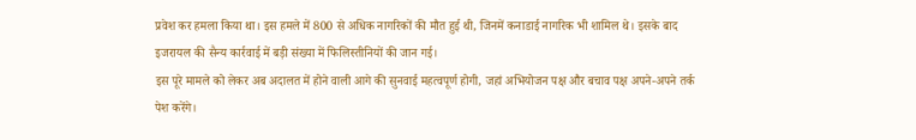प्रवेश कर हमला किया था। इस हमले में 800 से अधिक नागरिकों की मौत हुई थी, जिनमें कनाडाई नागरिक भी शामिल थे। इसके बाद इजरायल की सैन्य कार्रवाई में बड़ी संख्या में फिलिस्तीनियों की जान गई।
इस पूरे मामले को लेकर अब अदालत में होने वाली आगे की सुनवाई महत्वपूर्ण होगी, जहां अभियोजन पक्ष और बचाव पक्ष अपने-अपने तर्क पेश करेंगे।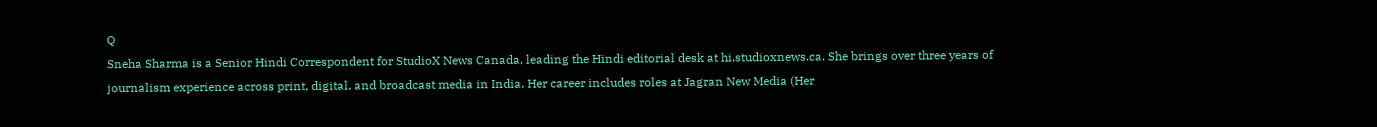Q
Sneha Sharma is a Senior Hindi Correspondent for StudioX News Canada, leading the Hindi editorial desk at hi.studioxnews.ca. She brings over three years of journalism experience across print, digital, and broadcast media in India. Her career includes roles at Jagran New Media (Her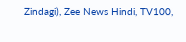Zindagi), Zee News Hindi, TV100,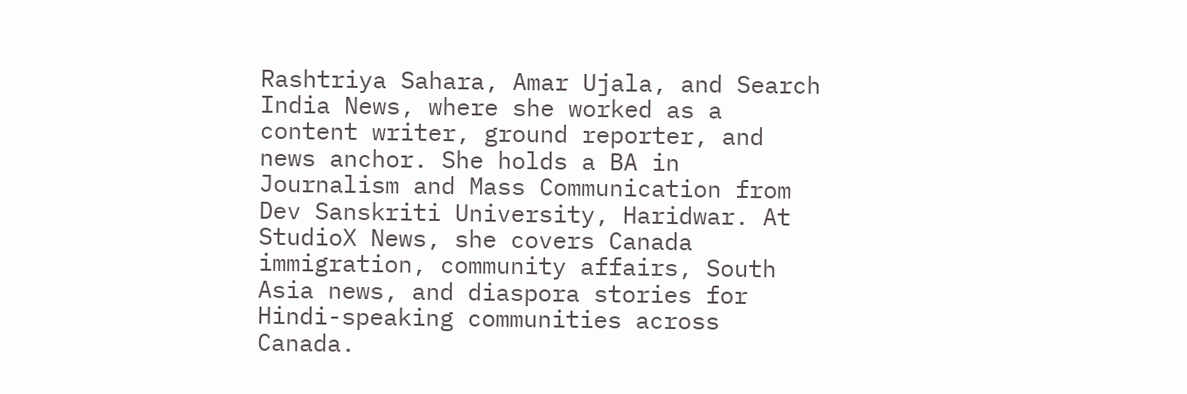Rashtriya Sahara, Amar Ujala, and Search India News, where she worked as a content writer, ground reporter, and news anchor. She holds a BA in Journalism and Mass Communication from Dev Sanskriti University, Haridwar. At StudioX News, she covers Canada immigration, community affairs, South Asia news, and diaspora stories for Hindi-speaking communities across Canada.